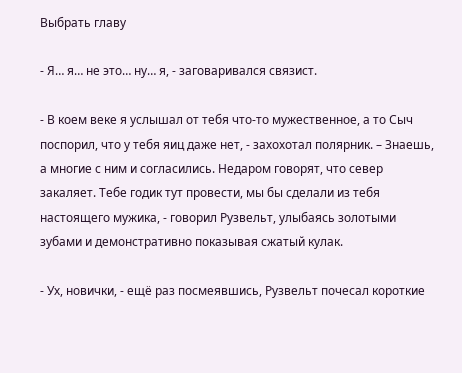Выбрать главу

- Я… я… не это… ну… я, - заговаривался связист.

- В коем веке я услышал от тебя что-то мужественное, а то Сыч поспорил, что у тебя яиц даже нет, - захохотал полярник. – Знаешь, а многие с ним и согласились. Недаром говорят, что север закаляет. Тебе годик тут провести, мы бы сделали из тебя настоящего мужика, - говорил Рузвельт, улыбаясь золотыми зубами и демонстративно показывая сжатый кулак.

- Ух, новички, - ещё раз посмеявшись, Рузвельт почесал короткие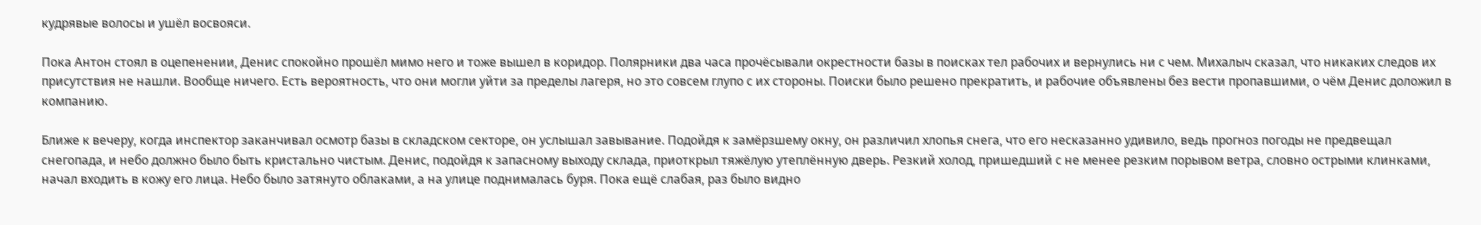кудрявые волосы и ушёл восвояси.

Пока Антон стоял в оцепенении, Денис спокойно прошёл мимо него и тоже вышел в коридор. Полярники два часа прочёсывали окрестности базы в поисках тел рабочих и вернулись ни с чем. Михалыч сказал, что никаких следов их присутствия не нашли. Вообще ничего. Есть вероятность, что они могли уйти за пределы лагеря, но это совсем глупо с их стороны. Поиски было решено прекратить, и рабочие объявлены без вести пропавшими, о чём Денис доложил в компанию.

Ближе к вечеру, когда инспектор заканчивал осмотр базы в складском секторе, он услышал завывание. Подойдя к замёрзшему окну, он различил хлопья снега, что его несказанно удивило, ведь прогноз погоды не предвещал снегопада, и небо должно было быть кристально чистым. Денис, подойдя к запасному выходу склада, приоткрыл тяжёлую утеплённую дверь. Резкий холод, пришедший с не менее резким порывом ветра, словно острыми клинками, начал входить в кожу его лица. Небо было затянуто облаками, а на улице поднималась буря. Пока ещё слабая, раз было видно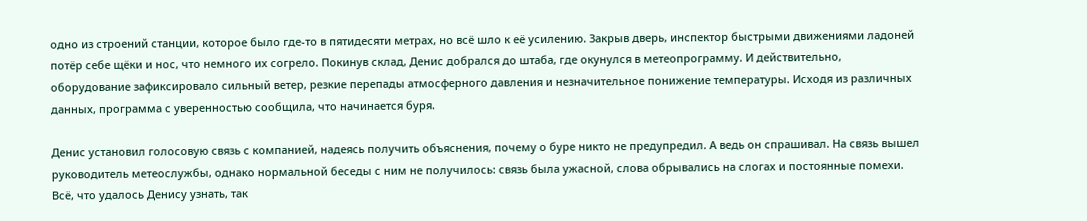одно из строений станции, которое было где-то в пятидесяти метрах, но всё шло к её усилению. Закрыв дверь, инспектор быстрыми движениями ладоней потёр себе щёки и нос, что немного их согрело. Покинув склад, Денис добрался до штаба, где окунулся в метеопрограмму. И действительно, оборудование зафиксировало сильный ветер, резкие перепады атмосферного давления и незначительное понижение температуры. Исходя из различных данных, программа с уверенностью сообщила, что начинается буря.

Денис установил голосовую связь с компанией, надеясь получить объяснения, почему о буре никто не предупредил. А ведь он спрашивал. На связь вышел руководитель метеослужбы, однако нормальной беседы с ним не получилось: связь была ужасной, слова обрывались на слогах и постоянные помехи. Всё, что удалось Денису узнать, так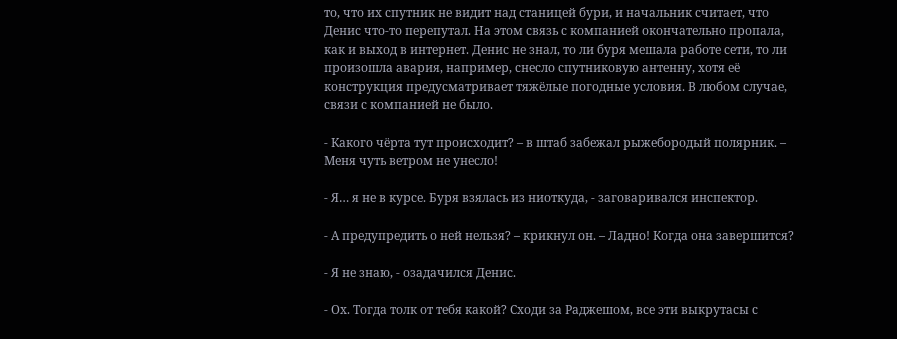то, что их спутник не видит над станицей бури, и начальник считает, что Денис что-то перепутал. На этом связь с компанией окончательно пропала, как и выход в интернет. Денис не знал, то ли буря мешала работе сети, то ли произошла авария, например, снесло спутниковую антенну, хотя её конструкция предусматривает тяжёлые погодные условия. В любом случае, связи с компанией не было.

- Какого чёрта тут происходит? – в штаб забежал рыжебородый полярник. – Меня чуть ветром не унесло!

- Я… я не в курсе. Буря взялась из ниоткуда, - заговаривался инспектор.

- А предупредить о ней нельзя? – крикнул он. – Ладно! Когда она завершится?

- Я не знаю, - озадачился Денис.

- Ох. Тогда толк от тебя какой? Сходи за Раджешом, все эти выкрутасы с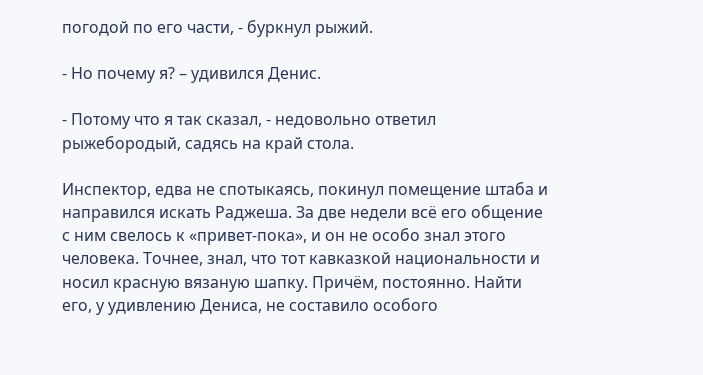погодой по его части, - буркнул рыжий.

- Но почему я? – удивился Денис.

- Потому что я так сказал, - недовольно ответил рыжебородый, садясь на край стола.

Инспектор, едва не спотыкаясь, покинул помещение штаба и направился искать Раджеша. За две недели всё его общение с ним свелось к «привет-пока», и он не особо знал этого человека. Точнее, знал, что тот кавказкой национальности и носил красную вязаную шапку. Причём, постоянно. Найти его, у удивлению Дениса, не составило особого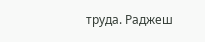труда. Раджеш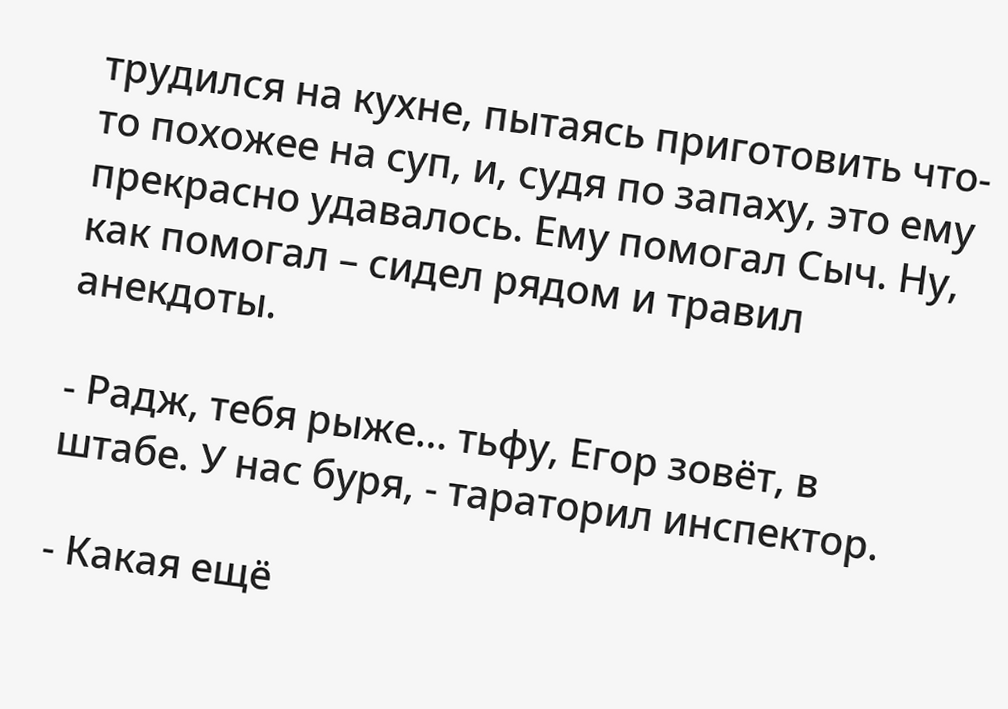трудился на кухне, пытаясь приготовить что-то похожее на суп, и, судя по запаху, это ему прекрасно удавалось. Ему помогал Сыч. Ну, как помогал – сидел рядом и травил анекдоты.

- Радж, тебя рыже… тьфу, Егор зовёт, в штабе. У нас буря, - тараторил инспектор.

- Какая ещё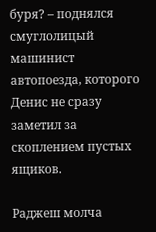буря? – поднялся смуглолицый машинист автопоезда, которого Денис не сразу заметил за скоплением пустых ящиков.

Раджеш молча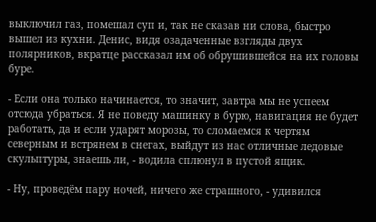выключил газ, помешал суп и, так не сказав ни слова, быстро вышел из кухни. Денис, видя озадаченные взгляды двух полярников, вкратце рассказал им об обрушившейся на их головы буре.

- Если она только начинается, то значит, завтра мы не успеем отсюда убраться. Я не поведу машинку в бурю, навигация не будет работать, да и если ударят морозы, то сломаемся к чертям северным и встрянем в снегах, выйдут из нас отличные ледовые скульптуры, знаешь ли, - водила сплюнул в пустой ящик.

- Ну, проведём пару ночей, ничего же страшного, - удивился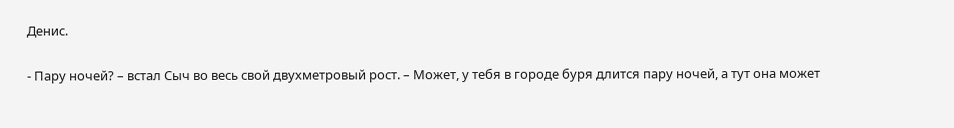Денис.

- Пару ночей? – встал Сыч во весь свой двухметровый рост. – Может, у тебя в городе буря длится пару ночей, а тут она может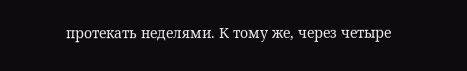протекать неделями. К тому же, через четыре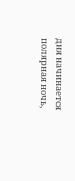дня начинается полярная ночь,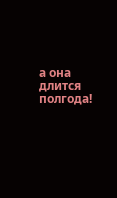а она длится полгода!